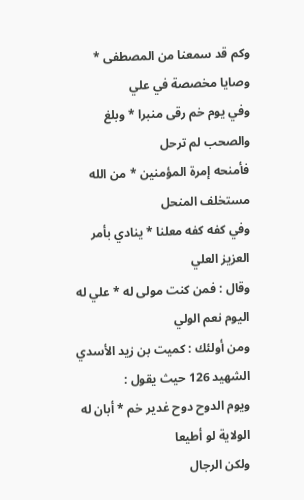وكم قد سمعنا من المصطفى * وصايا مخصصة في علي
وفي يوم خم رقى منبرا * وبلغ والصحب لم ترحل
فأمنحه إمرة المؤمنين * من الله مستخلف المنحل
وفي كفه كفه معلنا * ينادي بأمر العزيز العلي
وقال : فمن كنت مولى له * علي له اليوم نعم الولي
ومن أولئك : كميت بن زيد الأسدي الشهيد 126 حيث يقول :
ويوم الدوح دوح غدير خم * أبان له الولاية لو أطيعا
ولكن الرجال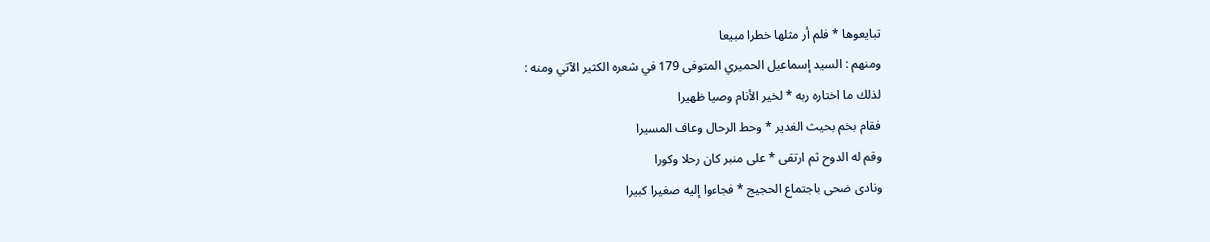تبايعوها * فلم أر مثلها خطرا مبيعا
ومنهم : السيد إسماعيل الحميري المتوفى 179 في شعره الكثير الآتي ومنه :
لذلك ما اختاره ربه * لخير الأنام وصيا ظهيرا
فقام بخم بحيث الغدير * وحط الرحال وعاف المسيرا
وقم له الدوح ثم ارتقى * على منبر كان رحلا وكورا
ونادى ضحى باجتماع الحجيج * فجاءوا إليه صغيرا كبيرا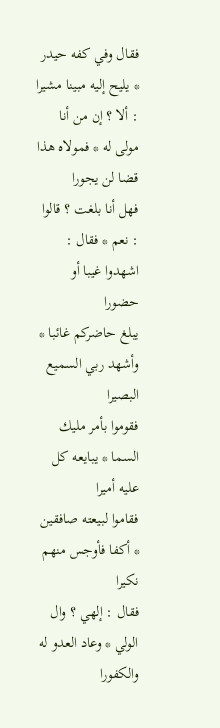فقال وفي كفه حيدر * يليح إليه مبينا مشيرا
: ألا ؟ إن من أنا مولى له * فمولاه هذا قضا لن يجورا
فهل أنا بلغت ؟ قالوا : نعم * فقال : اشهدوا غيبا أو حضورا
يبلغ حاضركم غائبا * وأشهد ربي السميع البصيرا
فقوموا بأمر مليك السما * يبايعه كل عليه أميرا
فقاموا لبيعته صافقين * أكفا فأوجس منهم نكيرا
فقال : إلهي ؟ وال الولي * وعاد العدو له والكفورا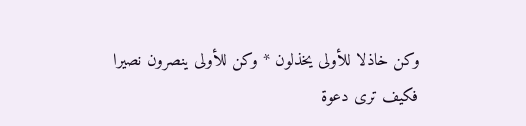وكن خاذلا للأولى يخذلون * وكن للأولى ينصرون نصيرا
فكيف ترى دعوة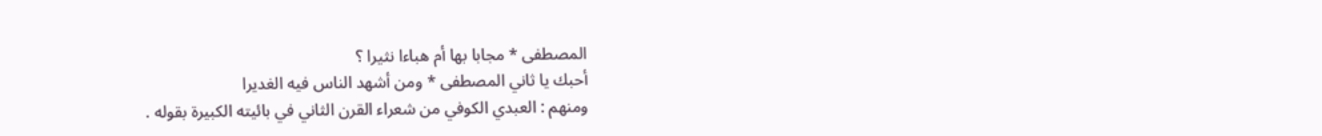المصطفى * مجابا بها أم هباءا نثيرا ؟
أحبك يا ثاني المصطفى * ومن أشهد الناس فيه الغديرا
ومنهم : العبدي الكوفي من شعراء القرن الثاني في بائيته الكبيرة بقوله .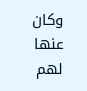وكان عنها لهم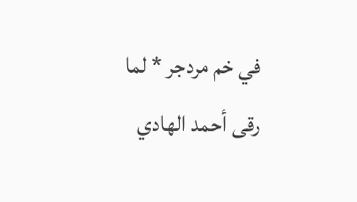في خم مردجر * لما رقى أحمد الهادي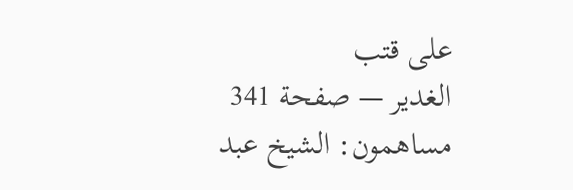على قتب
الغدير — صفحة 341
مساهمون: الشيخ عبد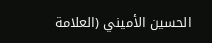الحسين الأميني (العلامة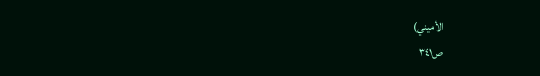الأميني)
ص٣٤١